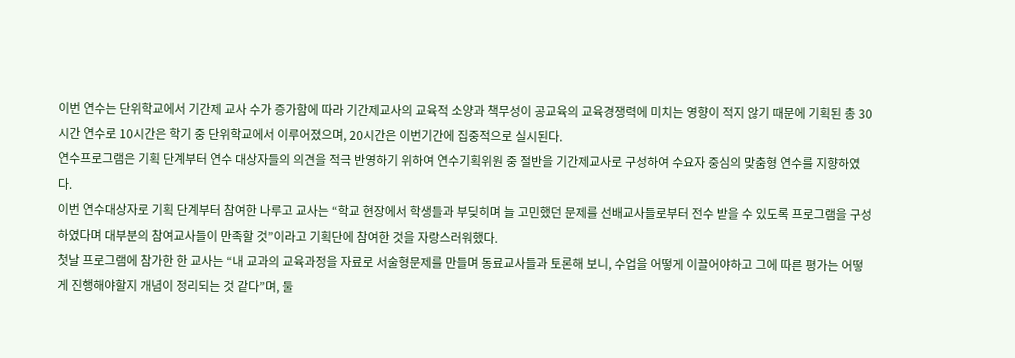이번 연수는 단위학교에서 기간제 교사 수가 증가함에 따라 기간제교사의 교육적 소양과 책무성이 공교육의 교육경쟁력에 미치는 영향이 적지 않기 때문에 기획된 총 30시간 연수로 10시간은 학기 중 단위학교에서 이루어졌으며, 20시간은 이번기간에 집중적으로 실시된다.
연수프로그램은 기획 단계부터 연수 대상자들의 의견을 적극 반영하기 위하여 연수기획위원 중 절반을 기간제교사로 구성하여 수요자 중심의 맞춤형 연수를 지향하였다.
이번 연수대상자로 기획 단계부터 참여한 나루고 교사는 “학교 현장에서 학생들과 부딪히며 늘 고민했던 문제를 선배교사들로부터 전수 받을 수 있도록 프로그램을 구성하였다며 대부분의 참여교사들이 만족할 것”이라고 기획단에 참여한 것을 자랑스러워했다.
첫날 프로그램에 참가한 한 교사는 “내 교과의 교육과정을 자료로 서술형문제를 만들며 동료교사들과 토론해 보니, 수업을 어떻게 이끌어야하고 그에 따른 평가는 어떻게 진행해야할지 개념이 정리되는 것 같다”며, 둘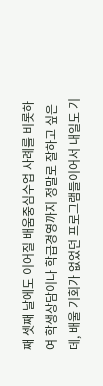째 셋째 날에도 이어질 배움중심수업 사례를 비롯하여 학생상담이나 학급경영까지 정말로 잘하고 싶은데, 배울 기회가 없었던 프로그램들이어서 내일도 기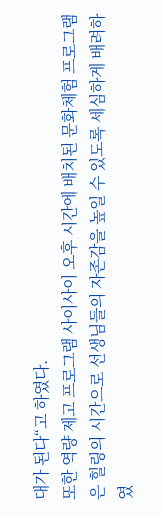대가 된다“고 하였다.
또한 역량 제고 프로그램 사이사이 오후 시간에 배치된 문화체험 프로그램은 힐링의 시간으로 선생님들의 자존감을 높일 수 있도록 세심하게 배려하였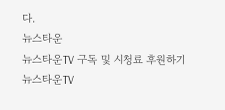다.
뉴스타운
뉴스타운TV 구독 및 시청료 후원하기
뉴스타운TV